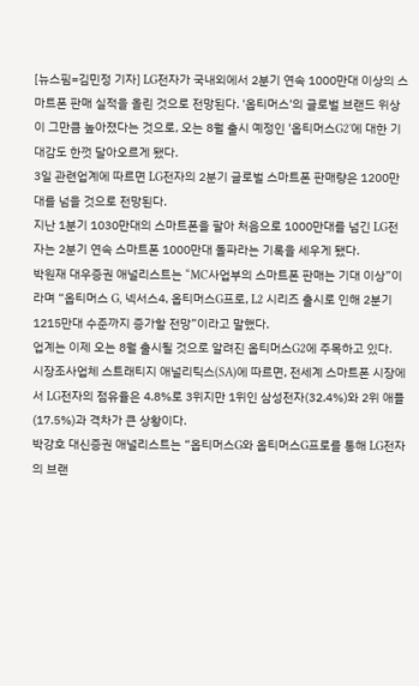[뉴스핌=김민정 기자] LG전자가 국내외에서 2분기 연속 1000만대 이상의 스마트폰 판매 실적을 올린 것으로 전망된다. '옵티머스'의 글로벌 브랜드 위상이 그만큼 높아졌다는 것으로, 오는 8월 출시 예정인 '옵티머스G2'에 대한 기대감도 한껏 달아오르게 됐다.
3일 관련업계에 따르면 LG전자의 2분기 글로벌 스마트폰 판매량은 1200만대를 넘을 것으로 전망된다.
지난 1분기 1030만대의 스마트폰을 팔아 처음으로 1000만대를 넘긴 LG전자는 2분기 연속 스마트폰 1000만대 돌파라는 기록을 세우게 됐다.
박원재 대우증권 애널리스트는 “MC사업부의 스마트폰 판매는 기대 이상”이라며 “옵티머스 G, 넥서스4, 옵티머스G프로, L2 시리즈 출시로 인해 2분기 1215만대 수준까지 증가할 전망”이라고 말했다.
업계는 이제 오는 8월 출시될 것으로 알려진 옵티머스G2에 주목하고 있다.
시장조사업체 스트래티지 애널리틱스(SA)에 따르면, 전세계 스마트폰 시장에서 LG전자의 점유율은 4.8%로 3위지만 1위인 삼성전자(32.4%)와 2위 애플(17.5%)과 격차가 큰 상황이다.
박강호 대신증권 애널리스트는 “옵티머스G와 옵티머스G프로를 통해 LG전자의 브랜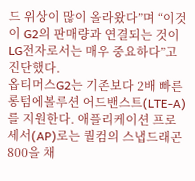드 위상이 많이 올라왔다”며 “이것이 G2의 판매량과 연결되는 것이 LG전자로서는 매우 중요하다”고 진단했다.
옵티머스G2는 기존보다 2배 빠른 롱텀에볼루션 어드밴스트(LTE-A)를 지원한다. 애플리케이션 프로세서(AP)로는 퀄컴의 스냅드래곤800을 채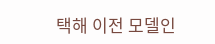택해 이전 모델인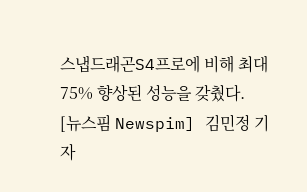스냅드래곤S4프로에 비해 최대 75% 향상된 성능을 갖췄다.
[뉴스핌 Newspim] 김민정 기자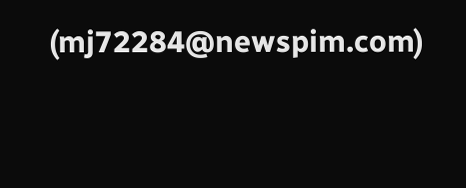(mj72284@newspim.com)